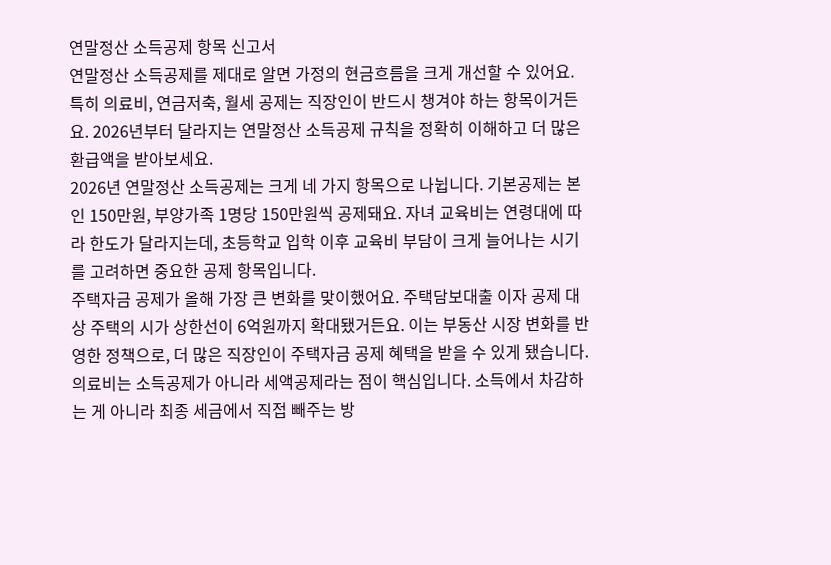연말정산 소득공제 항목 신고서
연말정산 소득공제를 제대로 알면 가정의 현금흐름을 크게 개선할 수 있어요. 특히 의료비, 연금저축, 월세 공제는 직장인이 반드시 챙겨야 하는 항목이거든요. 2026년부터 달라지는 연말정산 소득공제 규칙을 정확히 이해하고 더 많은 환급액을 받아보세요.
2026년 연말정산 소득공제는 크게 네 가지 항목으로 나뉩니다. 기본공제는 본인 150만원, 부양가족 1명당 150만원씩 공제돼요. 자녀 교육비는 연령대에 따라 한도가 달라지는데, 초등학교 입학 이후 교육비 부담이 크게 늘어나는 시기를 고려하면 중요한 공제 항목입니다.
주택자금 공제가 올해 가장 큰 변화를 맞이했어요. 주택담보대출 이자 공제 대상 주택의 시가 상한선이 6억원까지 확대됐거든요. 이는 부동산 시장 변화를 반영한 정책으로, 더 많은 직장인이 주택자금 공제 혜택을 받을 수 있게 됐습니다.
의료비는 소득공제가 아니라 세액공제라는 점이 핵심입니다. 소득에서 차감하는 게 아니라 최종 세금에서 직접 빼주는 방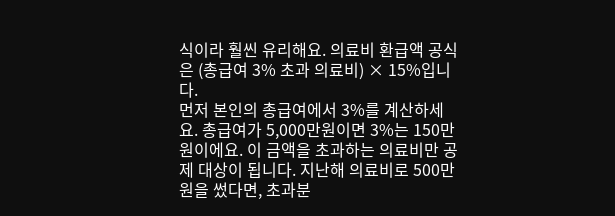식이라 훨씬 유리해요. 의료비 환급액 공식은 (총급여 3% 초과 의료비) × 15%입니다.
먼저 본인의 총급여에서 3%를 계산하세요. 총급여가 5,000만원이면 3%는 150만원이에요. 이 금액을 초과하는 의료비만 공제 대상이 됩니다. 지난해 의료비로 500만원을 썼다면, 초과분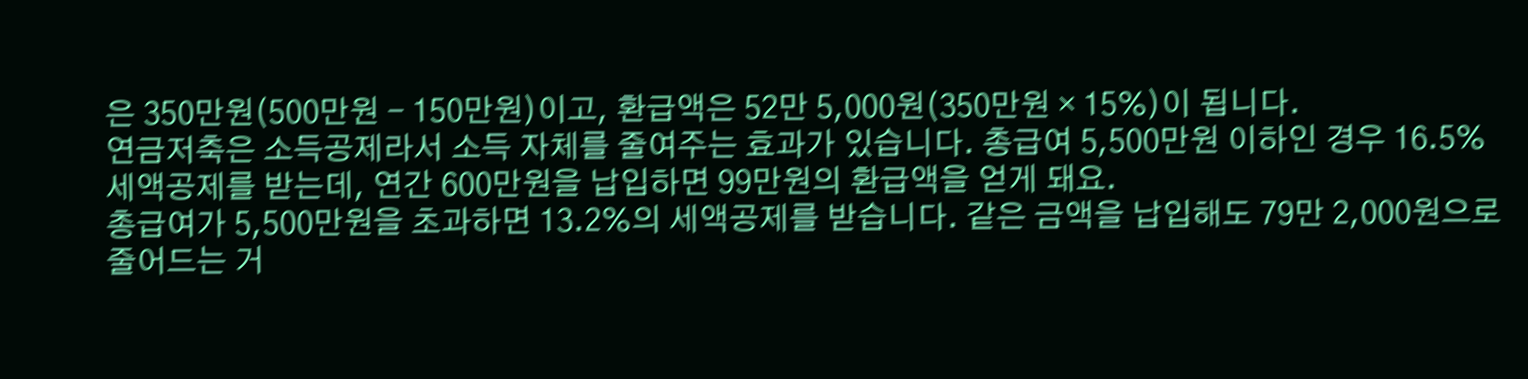은 350만원(500만원 - 150만원)이고, 환급액은 52만 5,000원(350만원 × 15%)이 됩니다.
연금저축은 소득공제라서 소득 자체를 줄여주는 효과가 있습니다. 총급여 5,500만원 이하인 경우 16.5% 세액공제를 받는데, 연간 600만원을 납입하면 99만원의 환급액을 얻게 돼요.
총급여가 5,500만원을 초과하면 13.2%의 세액공제를 받습니다. 같은 금액을 납입해도 79만 2,000원으로 줄어드는 거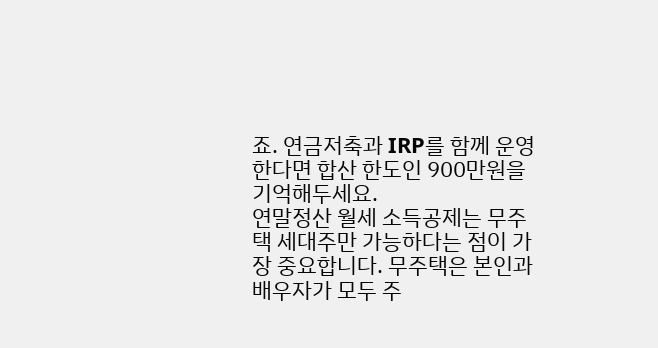죠. 연금저축과 IRP를 함께 운영한다면 합산 한도인 900만원을 기억해두세요.
연말정산 월세 소득공제는 무주택 세대주만 가능하다는 점이 가장 중요합니다. 무주택은 본인과 배우자가 모두 주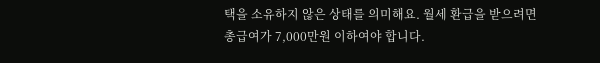택을 소유하지 않은 상태를 의미해요. 월세 환급을 받으려면 총급여가 7,000만원 이하여야 합니다.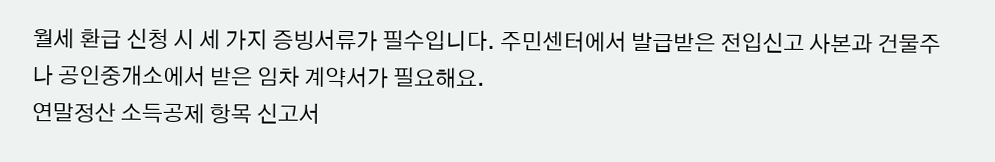월세 환급 신청 시 세 가지 증빙서류가 필수입니다. 주민센터에서 발급받은 전입신고 사본과 건물주나 공인중개소에서 받은 임차 계약서가 필요해요.
연말정산 소득공제 항목 신고서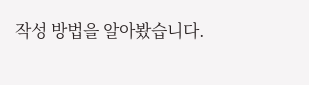작성 방법을 알아봤습니다.